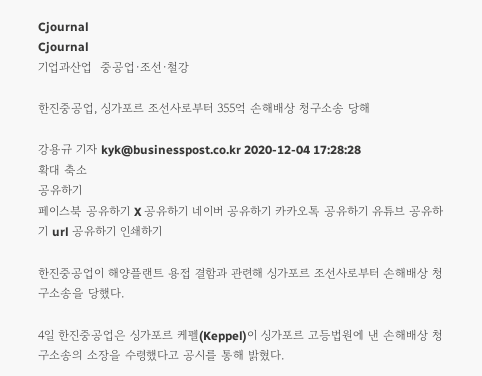Cjournal
Cjournal
기업과산업  중공업·조선·철강

한진중공업, 싱가포르 조선사로부터 355억 손해배상 청구소송 당해

강용규 기자 kyk@businesspost.co.kr 2020-12-04 17:28:28
확대 축소
공유하기
페이스북 공유하기 X 공유하기 네이버 공유하기 카카오톡 공유하기 유튜브 공유하기 url 공유하기 인쇄하기

한진중공업이 해양플랜트 용접 결함과 관련해 싱가포르 조선사로부터 손해배상 청구소송을 당했다.

4일 한진중공업은 싱가포르 케펠(Keppel)이 싱가포르 고등법원에 낸 손해배상 청구소송의 소장을 수령했다고 공시를 통해 밝혔다.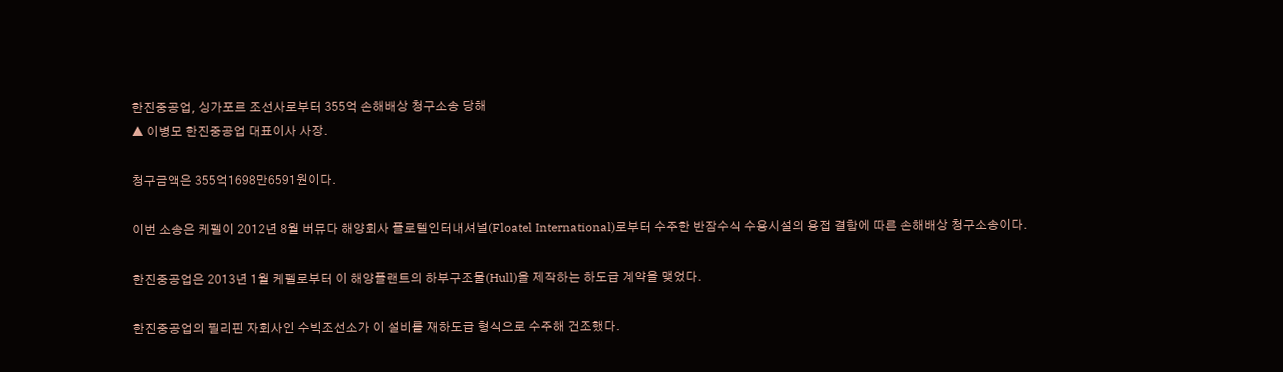한진중공업, 싱가포르 조선사로부터 355억 손해배상 청구소송 당해
▲ 이병모 한진중공업 대표이사 사장.

청구금액은 355억1698만6591원이다.

이번 소송은 케펠이 2012년 8월 버뮤다 해양회사 플로텔인터내셔널(Floatel International)로부터 수주한 반잠수식 수용시설의 용접 결함에 따른 손해배상 청구소송이다.

한진중공업은 2013년 1월 케펠로부터 이 해양플랜트의 하부구조물(Hull)을 제작하는 하도급 계약을 맺었다.

한진중공업의 필리핀 자회사인 수빅조선소가 이 설비를 재하도급 형식으로 수주해 건조했다.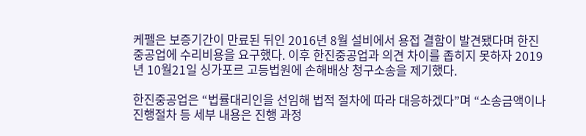케펠은 보증기간이 만료된 뒤인 2016년 8월 설비에서 용접 결함이 발견됐다며 한진중공업에 수리비용을 요구했다. 이후 한진중공업과 의견 차이를 좁히지 못하자 2019년 10월21일 싱가포르 고등법원에 손해배상 청구소송을 제기했다.

한진중공업은 “법률대리인을 선임해 법적 절차에 따라 대응하겠다”며 “소송금액이나 진행절차 등 세부 내용은 진행 과정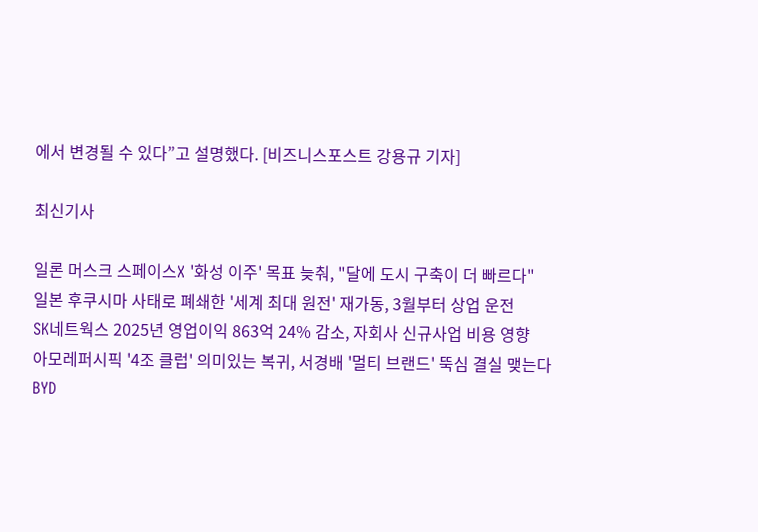에서 변경될 수 있다”고 설명했다. [비즈니스포스트 강용규 기자]

최신기사

일론 머스크 스페이스X '화성 이주' 목표 늦춰, "달에 도시 구축이 더 빠르다"
일본 후쿠시마 사태로 폐쇄한 '세계 최대 원전' 재가동, 3월부터 상업 운전
SK네트웍스 2025년 영업이익 863억 24% 감소, 자회사 신규사업 비용 영향
아모레퍼시픽 '4조 클럽' 의미있는 복귀, 서경배 '멀티 브랜드' 뚝심 결실 맺는다
BYD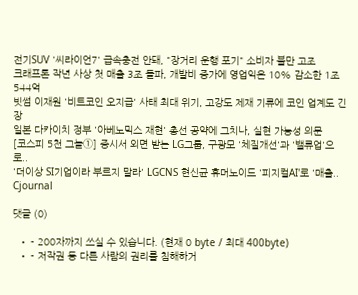전기SUV '씨라이언7' 급속충전 안돼, "장거리 운행 포기" 소비자 불만 고조
크래프톤 작년 사상 첫 매출 3조 돌파, 개발비 증가에 영업익은 10% 감소한 1조544억
빗썸 이재원 '비트코인 오지급' 사태 최대 위기, 고강도 제재 기류에 코인 업계도 긴장
일본 다카이치 정부 '아베노믹스 재현' 총선 공약에 그치나, 실현 가능성 의문
[코스피 5천 그늘①] 증시서 외면 받는 LG그룹, 구광모 '체질개선'과 '밸류업'으로..
'더이상 SI기업이라 부르지 말라' LGCNS 현신균 휴머노이드 '피지컬AI'로 '매출..
Cjournal

댓글 (0)

  • - 200자까지 쓰실 수 있습니다. (현재 0 byte / 최대 400byte)
  • - 저작권 등 다른 사람의 권리를 침해하거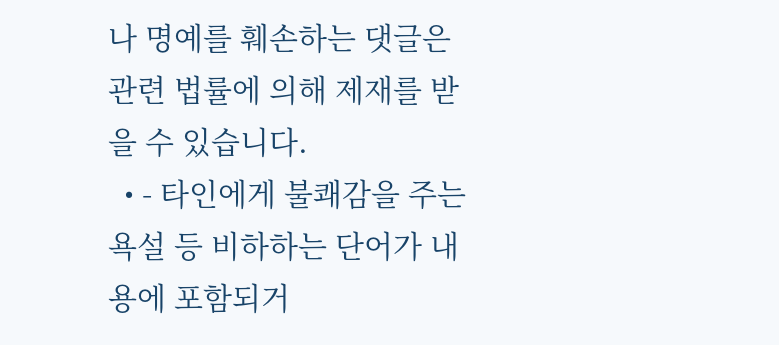나 명예를 훼손하는 댓글은 관련 법률에 의해 제재를 받을 수 있습니다.
  • - 타인에게 불쾌감을 주는 욕설 등 비하하는 단어가 내용에 포함되거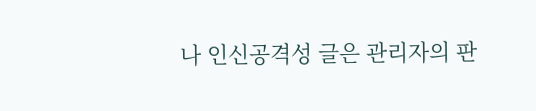나 인신공격성 글은 관리자의 판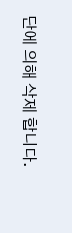단에 의해 삭제 합니다.